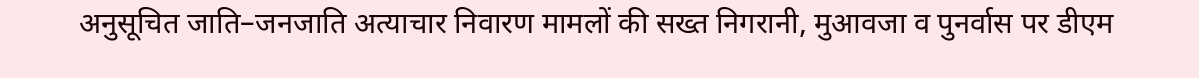अनुसूचित जाति–जनजाति अत्याचार निवारण मामलों की सख्त निगरानी, मुआवजा व पुनर्वास पर डीएम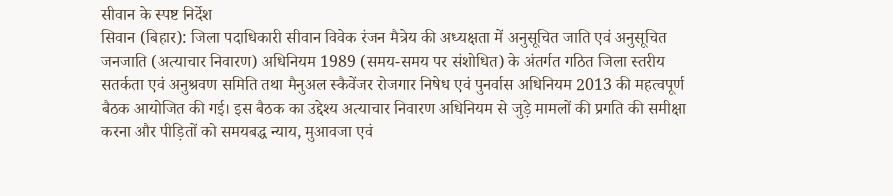सीवान के स्पष्ट निर्देश
सिवान (बिहार): जिला पदाधिकारी सीवान विवेक रंजन मैत्रेय की अध्यक्षता में अनुसूचित जाति एवं अनुसूचित जनजाति (अत्याचार निवारण) अधिनियम 1989 (समय-समय पर संशोधित) के अंतर्गत गठित जिला स्तरीय सतर्कता एवं अनुश्रवण समिति तथा मैनुअल स्कैवेंजर रोजगार निषेध एवं पुनर्वास अधिनियम 2013 की महत्वपूर्ण बैठक आयोजित की गई। इस बैठक का उद्देश्य अत्याचार निवारण अधिनियम से जुड़े मामलों की प्रगति की समीक्षा करना और पीड़ितों को समयबद्ध न्याय, मुआवजा एवं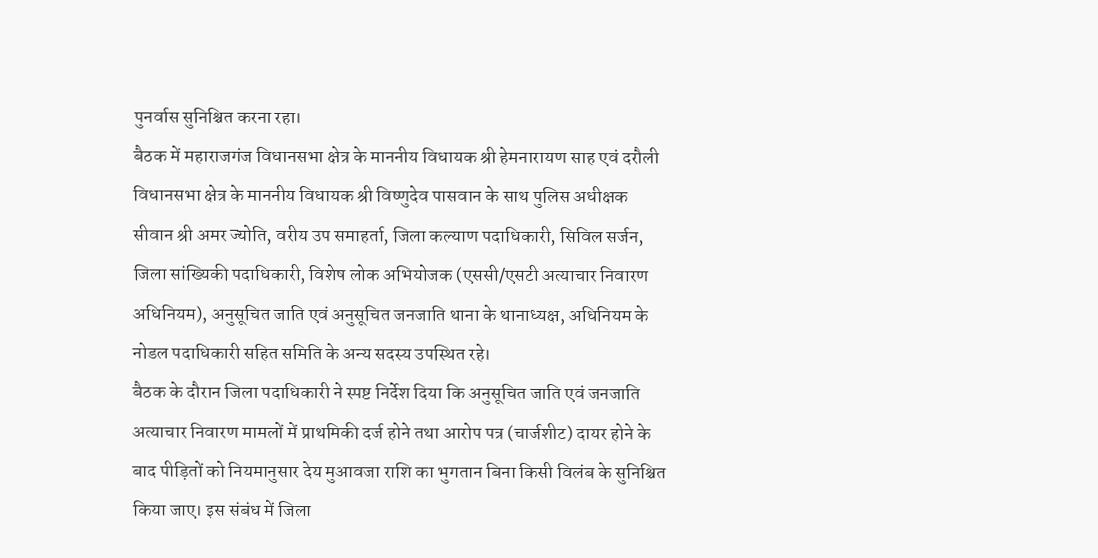पुनर्वास सुनिश्चित करना रहा।
बैठक में महाराजगंज विधानसभा क्षेत्र के माननीय विधायक श्री हेमनारायण साह एवं दरौली विधानसभा क्षेत्र के माननीय विधायक श्री विष्णुदेव पासवान के साथ पुलिस अधीक्षक सीवान श्री अमर ज्योति, वरीय उप समाहर्ता, जिला कल्याण पदाधिकारी, सिविल सर्जन, जिला सांख्यिकी पदाधिकारी, विशेष लोक अभियोजक (एससी/एसटी अत्याचार निवारण अधिनियम), अनुसूचित जाति एवं अनुसूचित जनजाति थाना के थानाध्यक्ष, अधिनियम के नोडल पदाधिकारी सहित समिति के अन्य सदस्य उपस्थित रहे।
बैठक के दौरान जिला पदाधिकारी ने स्पष्ट निर्देश दिया कि अनुसूचित जाति एवं जनजाति अत्याचार निवारण मामलों में प्राथमिकी दर्ज होने तथा आरोप पत्र (चार्जशीट) दायर होने के बाद पीड़ितों को नियमानुसार देय मुआवजा राशि का भुगतान बिना किसी विलंब के सुनिश्चित किया जाए। इस संबंध में जिला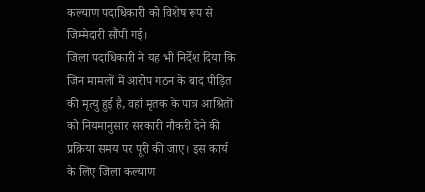कल्याण पदाधिकारी को विशेष रूप से जिम्मेदारी सौंपी गई।
जिला पदाधिकारी ने यह भी निर्देश दिया कि जिन मामलों में आरोप गठन के बाद पीड़ित की मृत्यु हुई है, वहां मृतक के पात्र आश्रितों को नियमानुसार सरकारी नौकरी देने की प्रक्रिया समय पर पूरी की जाए। इस कार्य के लिए जिला कल्याण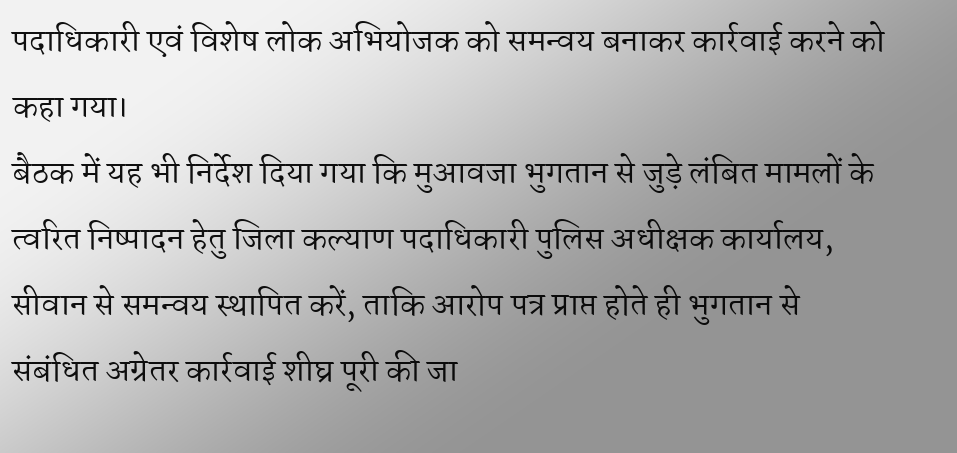पदाधिकारी एवं विशेष लोक अभियोजक को समन्वय बनाकर कार्रवाई करने को कहा गया।
बैठक में यह भी निर्देश दिया गया कि मुआवजा भुगतान से जुड़े लंबित मामलों के त्वरित निष्पादन हेतु जिला कल्याण पदाधिकारी पुलिस अधीक्षक कार्यालय, सीवान से समन्वय स्थापित करें, ताकि आरोप पत्र प्राप्त होते ही भुगतान से संबंधित अग्रेतर कार्रवाई शीघ्र पूरी की जा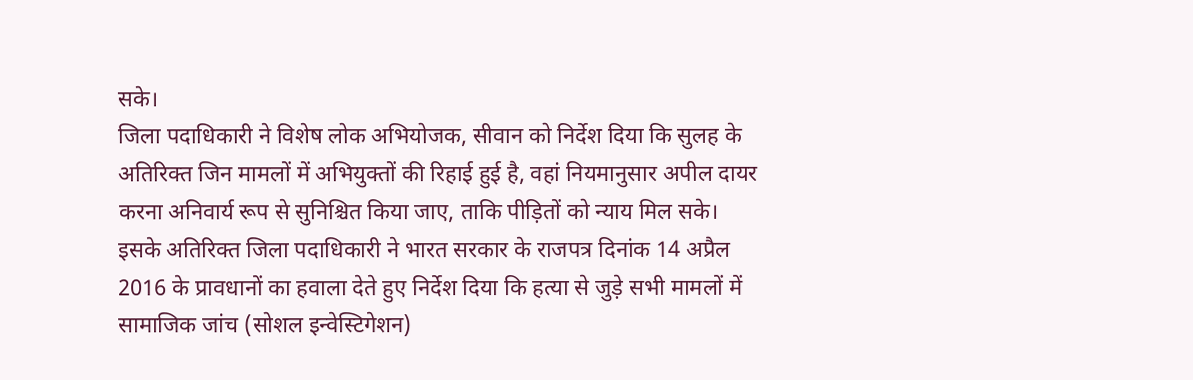सके।
जिला पदाधिकारी ने विशेष लोक अभियोजक, सीवान को निर्देश दिया कि सुलह के अतिरिक्त जिन मामलों में अभियुक्तों की रिहाई हुई है, वहां नियमानुसार अपील दायर करना अनिवार्य रूप से सुनिश्चित किया जाए, ताकि पीड़ितों को न्याय मिल सके।
इसके अतिरिक्त जिला पदाधिकारी ने भारत सरकार के राजपत्र दिनांक 14 अप्रैल 2016 के प्रावधानों का हवाला देते हुए निर्देश दिया कि हत्या से जुड़े सभी मामलों में सामाजिक जांच (सोशल इन्वेस्टिगेशन)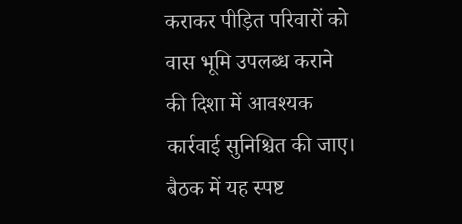कराकर पीड़ित परिवारों को वास भूमि उपलब्ध कराने की दिशा में आवश्यक कार्रवाई सुनिश्चित की जाए।
बैठक में यह स्पष्ट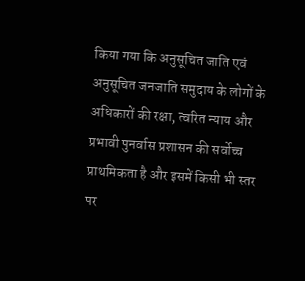किया गया कि अनुसूचित जाति एवं अनुसूचित जनजाति समुदाय के लोगों के अधिकारों की रक्षा, त्वरित न्याय और प्रभावी पुनर्वास प्रशासन की सर्वोच्च प्राथमिकता है और इसमें किसी भी स्तर पर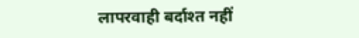लापरवाही बर्दाश्त नहीं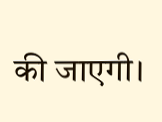की जाएगी।